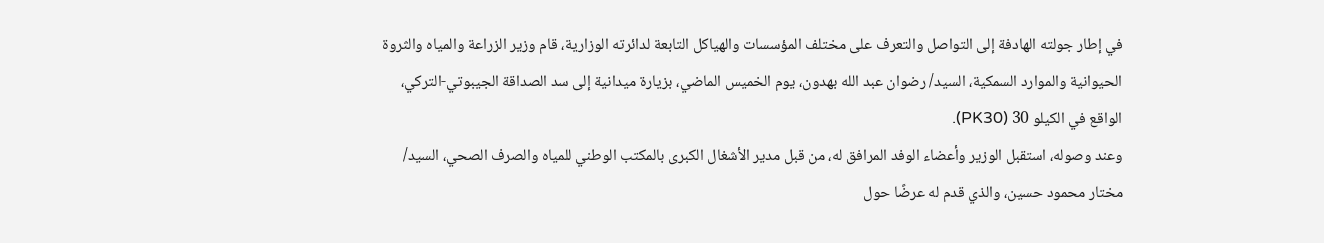في إطار جولته الهادفة إلى التواصل والتعرف على مختلف المؤسسات والهياكل التابعة لدائرته الوزارية، قام وزير الزراعة والمياه والثروة الحيوانية والموارد السمكية، السيد/ رضوان عبد الله بهدون، يوم الخميس الماضي، بزيارة ميدانية إلى سد الصداقة الجيبوتي-التركي، الواقع في الكيلو 30 (PK30).
وعند وصوله، استقبل الوزير وأعضاء الوفد المرافق له، من قبل مدير الأشغال الكبرى بالمكتب الوطني للمياه والصرف الصحي، السيد/ مختار محمود حسين، والذي قدم له عرضًا حول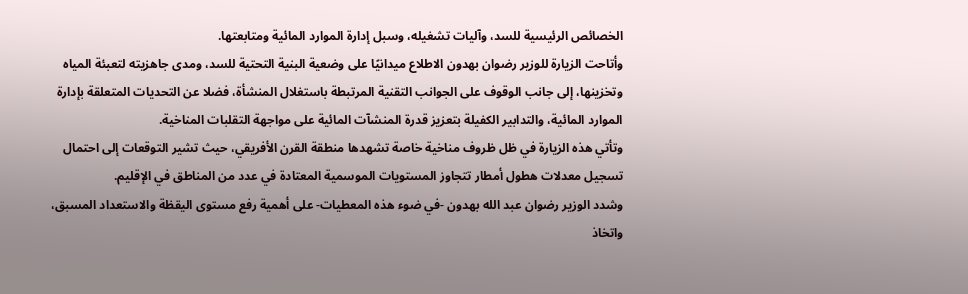الخصائص الرئيسية للسد، وآليات تشغيله، وسبل إدارة الموارد المائية ومتابعتها.
وأتاحت الزيارة للوزير رضوان بهدون الاطلاع ميدانيًا على وضعية البنية التحتية للسد، ومدى جاهزيته لتعبئة المياه وتخزينها، إلى جانب الوقوف على الجوانب التقنية المرتبطة باستغلال المنشأة، فضلا عن التحديات المتعلقة بإدارة الموارد المائية، والتدابير الكفيلة بتعزيز قدرة المنشآت المائية على مواجهة التقلبات المناخية.
وتأتي هذه الزيارة في ظل ظروف مناخية خاصة تشهدها منطقة القرن الأفريقي، حيث تشير التوقعات إلى احتمال تسجيل معدلات هطول أمطار تتجاوز المستويات الموسمية المعتادة في عدد من المناطق في الإقليم.
وشدد الوزير رضوان عبد الله بهدون -في ضوء هذه المعطيات- على أهمية رفع مستوى اليقظة والاستعداد المسبق، واتخاذ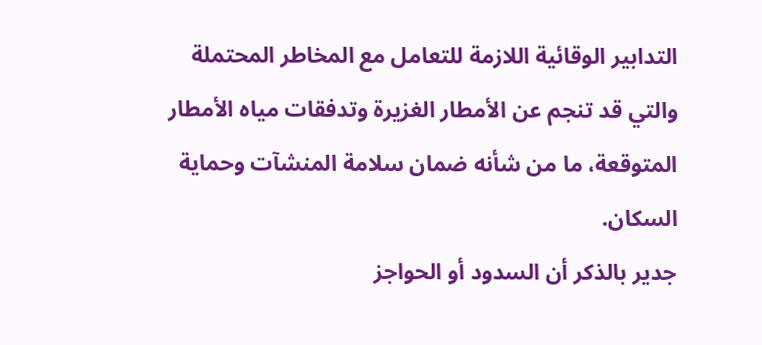التدابير الوقائية اللازمة للتعامل مع المخاطر المحتملة والتي قد تنجم عن الأمطار الغزيرة وتدفقات مياه الأمطار المتوقعة، ما من شأنه ضمان سلامة المنشآت وحماية السكان.
جدير بالذكر أن السدود أو الحواجز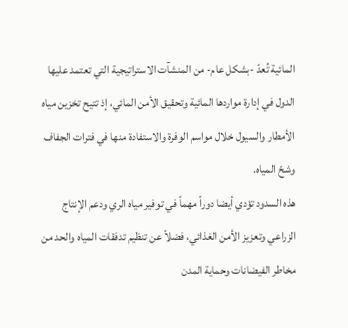المائية تُعدّ -بشكل عام- من المنشآت الاستراتيجية التي تعتمد عليها الدول في إدارة مواردها المائية وتحقيق الأمن المائي، إذ تتيح تخزين مياه الأمطار والسيول خلال مواسم الوفرة والاستفادة منها في فترات الجفاف وشحّ المياه.
هذه السدود تؤدي أيضا دوراً مهماً في توفير مياه الري ودعم الإنتاج الزراعي وتعزيز الأمن الغذائي، فضلاً عن تنظيم تدفقات المياه والحد من مخاطر الفيضانات وحماية المدن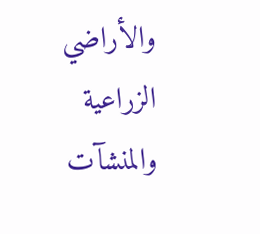والأراضي الزراعية والمنشآت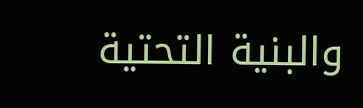والبنية التحتية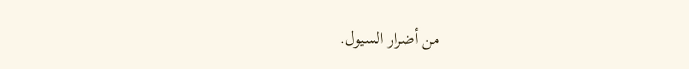من أضرار السيول.